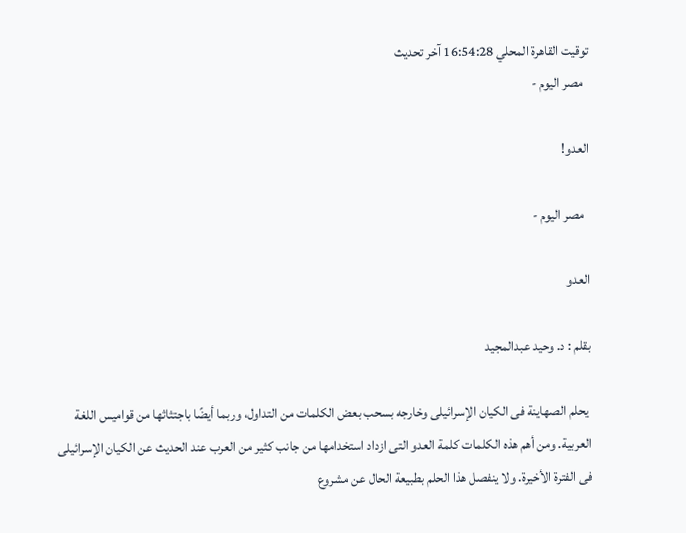توقيت القاهرة المحلي 16:54:28 آخر تحديث
  مصر اليوم -

العدو!

  مصر اليوم -

العدو

بقلم : د. وحيد عبدالمجيد

 يحلم الصهاينة فى الكيان الإسرائيلى وخارجه بسحب بعض الكلمات من التداول، وربما أيضًا باجتثاثها من قواميس اللغة العربية. ومن أهم هذه الكلمات كلمة العدو التى ازداد استخدامها من جانب كثير من العرب عند الحديث عن الكيان الإسرائيلى فى الفترة الأخيرة. ولا ينفصل هذا الحلم بطبيعة الحال عن مشروع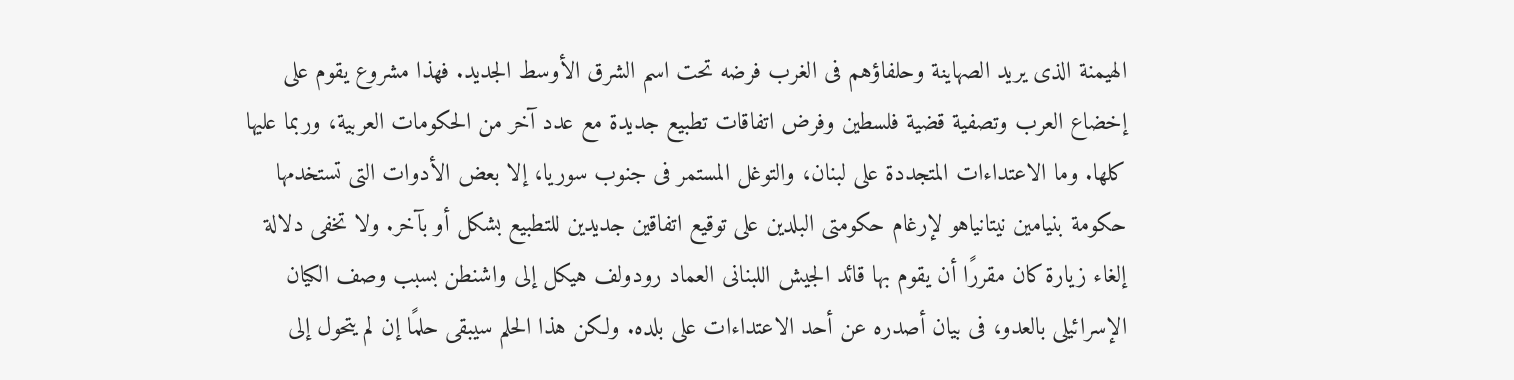الهيمنة الذى يريد الصهاينة وحلفاؤهم فى الغرب فرضه تحت اسم الشرق الأوسط الجديد. فهذا مشروع يقوم على إخضاع العرب وتصفية قضية فلسطين وفرض اتفاقات تطبيع جديدة مع عدد آخر من الحكومات العربية، وربما عليها كلها. وما الاعتداءات المتجددة على لبنان، والتوغل المستمر فى جنوب سوريا، إلا بعض الأدوات التى تستخدمها حكومة بنيامين نيتانياهو لإرغام حكومتى البلدين على توقيع اتفاقين جديدين للتطبيع بشكل أو بآخر. ولا تخفى دلالة إلغاء زيارة كان مقررًا أن يقوم بها قائد الجيش اللبنانى العماد رودولف هيكل إلى واشنطن بسبب وصف الكيان الإسرائيلى بالعدو، فى بيان أصدره عن أحد الاعتداءات على بلده. ولكن هذا الحلم سيبقى حلمًا إن لم يتحول إلى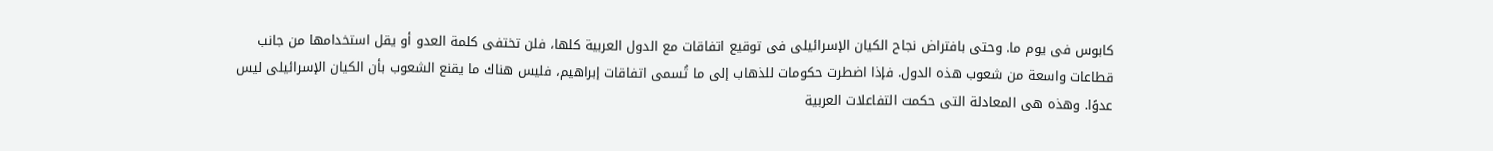كابوس فى يوم ما. وحتى بافتراض نجاح الكيان الإسرائيلى فى توقيع اتفاقات مع الدول العربية كلها، فلن تختفى كلمة العدو أو يقل استخدامها من جانب قطاعات واسعة من شعوب هذه الدول. فإذا اضطرت حكومات للذهاب إلى ما تُسمى اتفاقات إبراهيم، فليس هناك ما يقنع الشعوب بأن الكيان الإسرائيلى ليس عدوًا. وهذه هى المعادلة التى حكمت التفاعلات العربية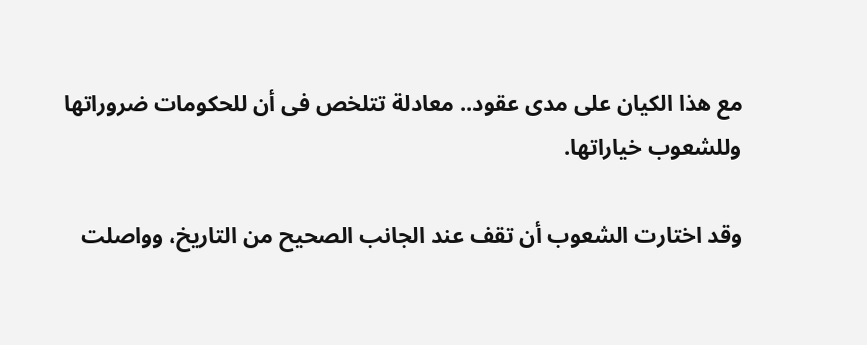مع هذا الكيان على مدى عقود.. معادلة تتلخص فى أن للحكومات ضروراتها وللشعوب خياراتها.

وقد اختارت الشعوب أن تقف عند الجانب الصحيح من التاريخ، وواصلت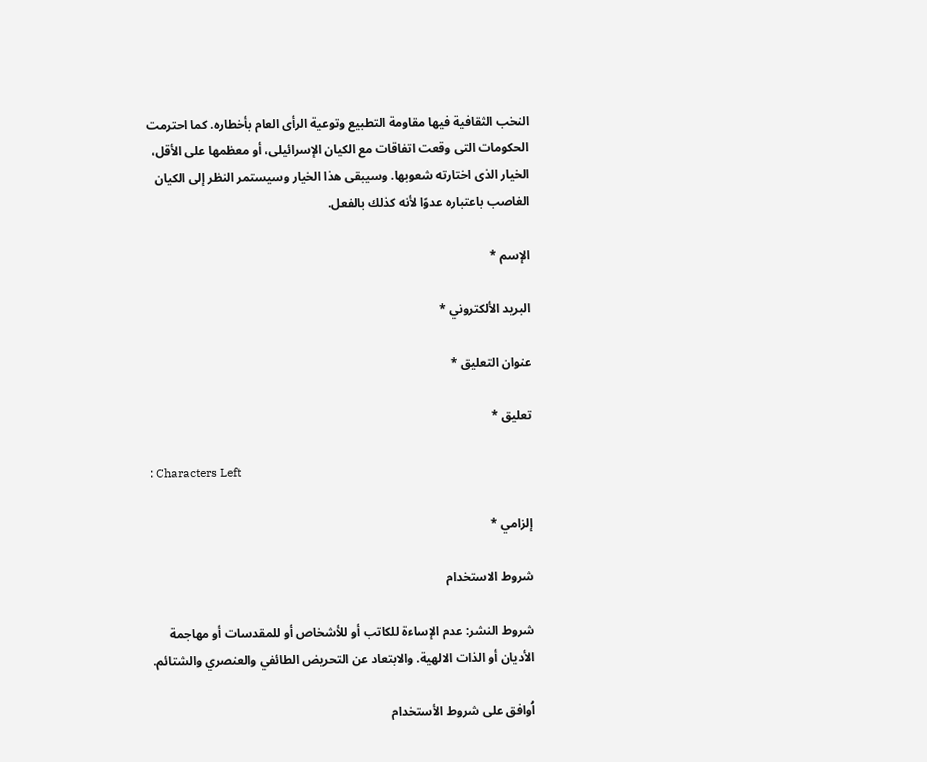النخب الثقافية فيها مقاومة التطبيع وتوعية الرأى العام بأخطاره. كما احترمت الحكومات التى وقعت اتفاقات مع الكيان الإسرائيلى، أو معظمها على الأقل، الخيار الذى اختارته شعوبها. وسيبقى هذا الخيار وسيستمر النظر إلى الكيان الغاصب باعتباره عدوًا لأنه كذلك بالفعل.

الإسم *

البريد الألكتروني *

عنوان التعليق *

تعليق *

: Characters Left

إلزامي *

شروط الاستخدام

شروط النشر: عدم الإساءة للكاتب أو للأشخاص أو للمقدسات أو مهاجمة الأديان أو الذات الالهية. والابتعاد عن التحريض الطائفي والعنصري والشتائم.

اُوافق على شروط الأستخدام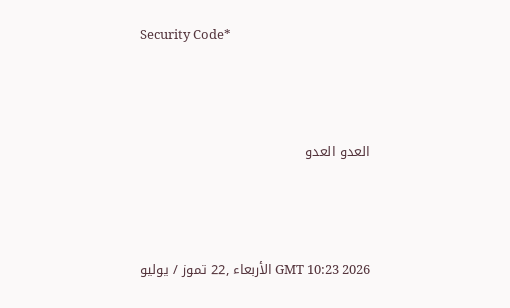Security Code*



العدو العدو



GMT 10:23 2026 الأربعاء ,22 تموز / يوليو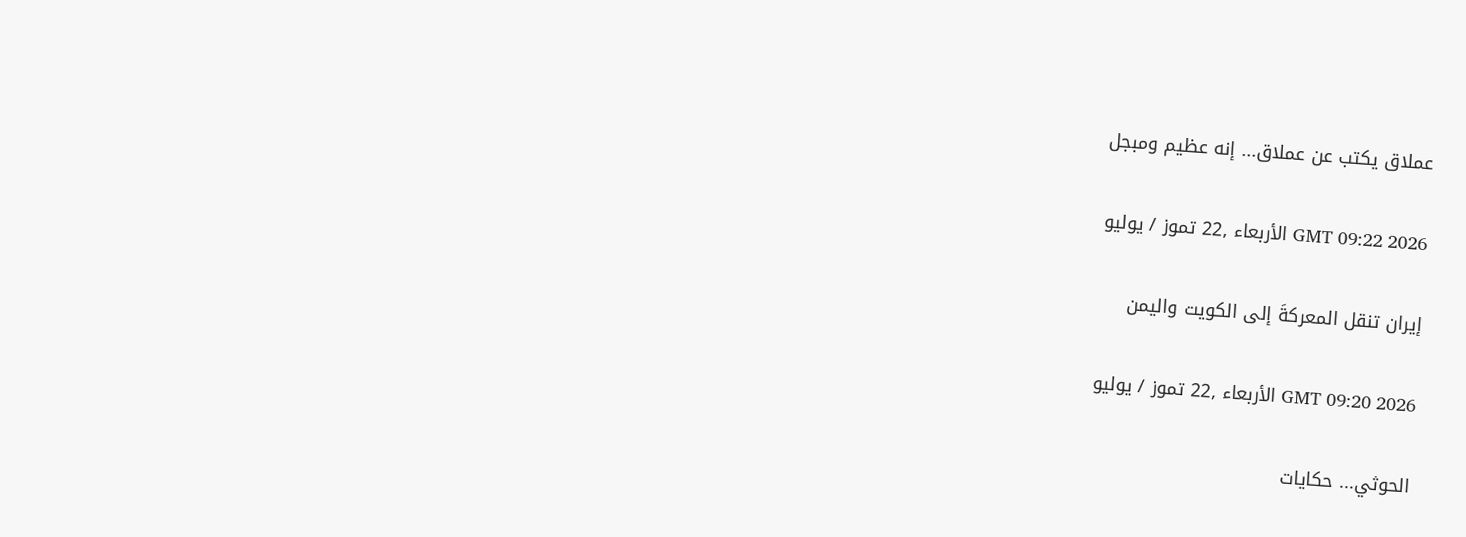عملاق يكتب عن عملاق... إنه عظيم ومبجل

GMT 09:22 2026 الأربعاء ,22 تموز / يوليو

إيران تنقل المعركةَ إلى الكويت واليمن

GMT 09:20 2026 الأربعاء ,22 تموز / يوليو

الحوثي... حكايات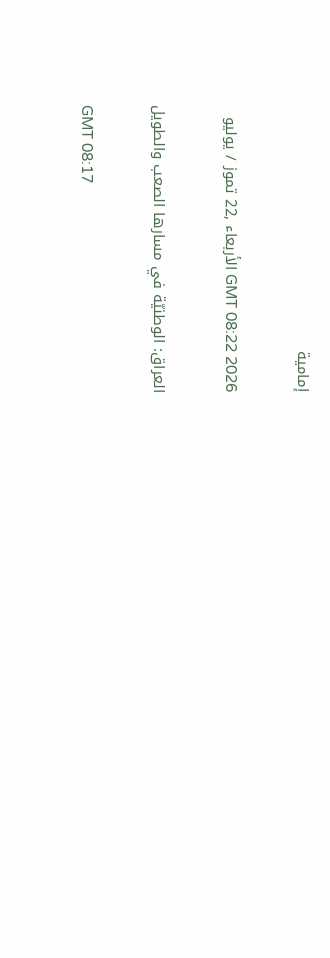إمامية

GMT 08:22 2026 الأربعاء ,22 تموز / يوليو

العراق: الوطنيّة في مسارها الصعب والطويل

GMT 08:17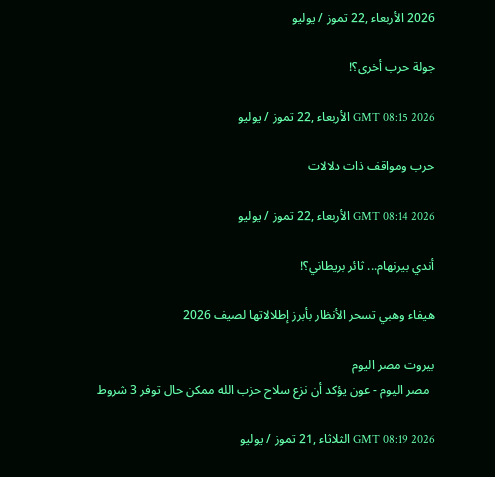2026 الأربعاء ,22 تموز / يوليو

جولة حرب أخرى؟!

GMT 08:15 2026 الأربعاء ,22 تموز / يوليو

حرب ومواقف ذات دلالات

GMT 08:14 2026 الأربعاء ,22 تموز / يوليو

أندي بيرنهام... ثائر بريطاني؟!

هيفاء وهبي تسحر الأنظار بأبرز إطلالاتها لصيف 2026

بيروت مصر اليوم
  مصر اليوم - عون يؤكد أن نزع سلاح حزب الله ممكن حال توفر 3 شروط

GMT 08:19 2026 الثلاثاء ,21 تموز / يوليو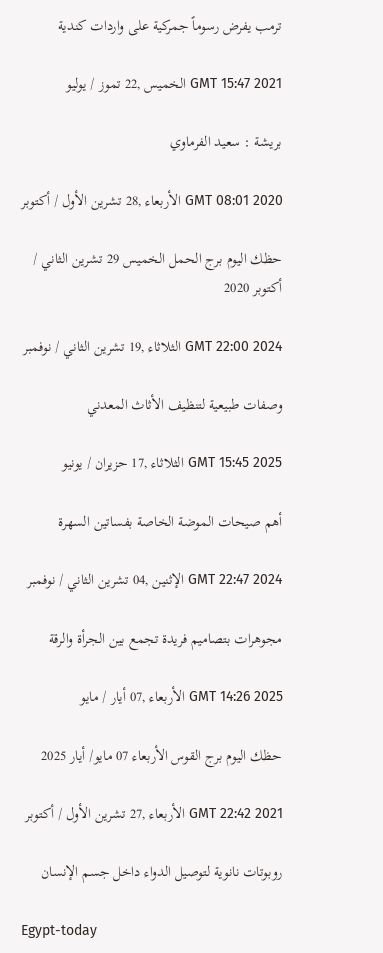ترمب يفرض رسوماً جمركية على واردات كندية

GMT 15:47 2021 الخميس ,22 تموز / يوليو

بريشة : سعيد الفرماوي

GMT 08:01 2020 الأربعاء ,28 تشرين الأول / أكتوبر

حظك اليوم برج الحمل الخميس 29 تشرين الثاني / أكتوبر 2020

GMT 22:00 2024 الثلاثاء ,19 تشرين الثاني / نوفمبر

وصفات طبيعية لتنظيف الأثاث المعدني

GMT 15:45 2025 الثلاثاء ,17 حزيران / يونيو

أهم صيحات الموضة الخاصة بفساتين السهرة

GMT 22:47 2024 الإثنين ,04 تشرين الثاني / نوفمبر

مجوهرات بتصاميم فريدة تجمع بين الجرأة والرقة

GMT 14:26 2025 الأربعاء ,07 أيار / مايو

حظك اليوم برج القوس الأربعاء 07 مايو/ أيار 2025

GMT 22:42 2021 الأربعاء ,27 تشرين الأول / أكتوبر

روبوتات نانوية لتوصيل الدواء داخل جسم الإنسان

Egypt-today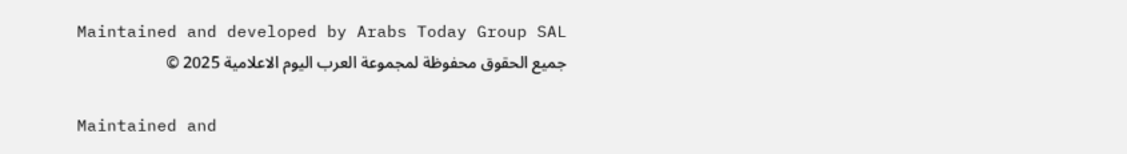Maintained and developed by Arabs Today Group SAL
جميع الحقوق محفوظة لمجموعة العرب اليوم الاعلامية 2025 ©

Maintained and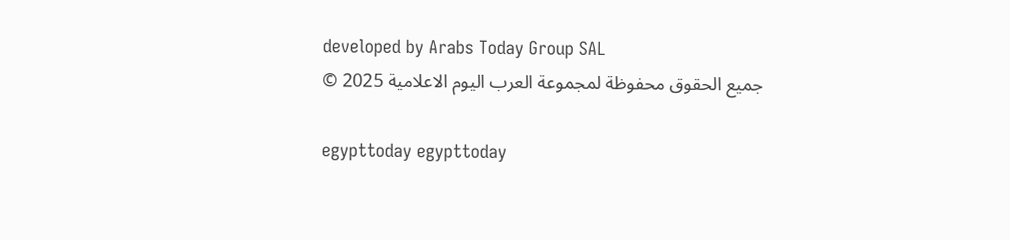developed by Arabs Today Group SAL
جميع الحقوق محفوظة لمجموعة العرب اليوم الاعلامية 2025 ©

egypttoday egypttoday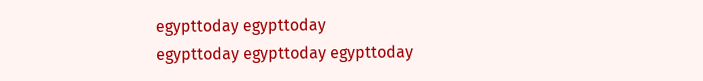egypttoday egypttoday
egypttoday egypttoday egypttoday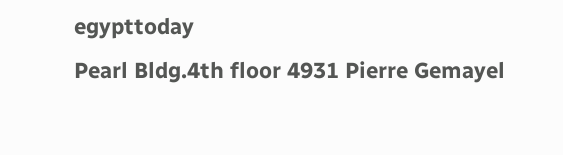egypttoday
Pearl Bldg.4th floor 4931 Pierre Gemayel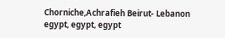Chorniche,Achrafieh Beirut- Lebanon
egypt, egypt, egypt